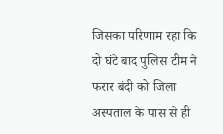जिसका परिणाम रहा कि दो घंटे बाद पुलिस टीम ने फरार बंदी को जिला अस्पताल के पास से ही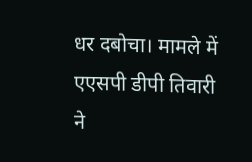धर दबोचा। मामले में एएसपी डीपी तिवारी ने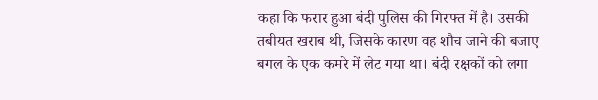कहा कि फरार हुआ बंदी पुलिस की गिरफ्त में है। उसकी तबीयत खराब थी, जिसके कारण वह शौच जाने की बजाए बगल के एक कमरे में लेट गया था। बंदी रक्षकों को लगा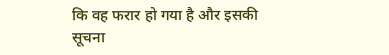कि वह फरार हो गया है और इसकी सूचना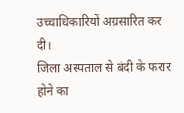उच्चाधिकारियों अग्रसारित कर दी।
जिला अस्पताल से बंदी के फरार होने का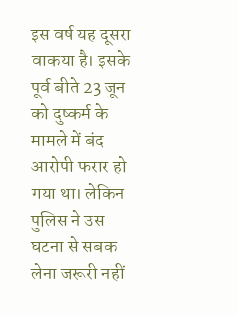इस वर्ष यह दूसरा वाकया है। इसके पूर्व बीते 23 जून को दुष्कर्म के मामले में बंद आरोपी फरार हो गया था। लेकिन पुलिस ने उस घटना से सबक लेना जरूरी नहीं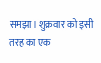समझा। शुक्रवार को इसी तरह का एक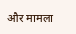और मामला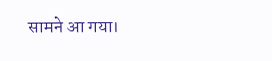सामने आ गया।